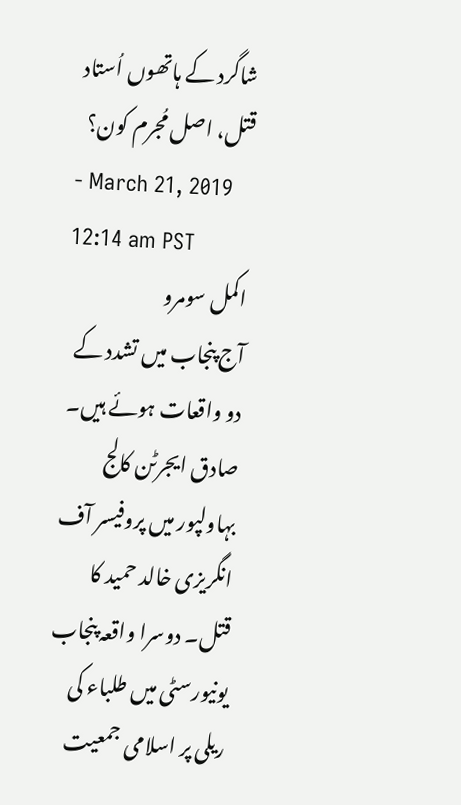شاگرد کے ہاتھوں اُستاد قتل، اصل مُجرم کون؟
- March 21, 2019 12:14 am PST
اکمل سومرو
آج پنجاب میں تشدد کے دو واقعات ہوئے ہیں۔ صادق ایجرٹن کالج بہاولپور میں پروفیسر آف انگریزی خالد حمید کا قتل۔ دوسرا واقعہ پنجاب یونیورسٹی میں طلباء کی ریلی پر اسلامی جمعیت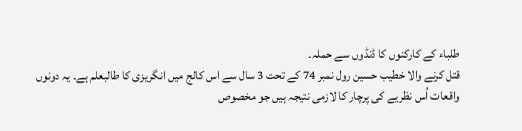طلباء کے کارکنوں کا ڈنڈوں سے حملہ۔
قتل کرنے والا خطیب حسین رول نمبر 74 کے تحت 3 سال سے اس کالج میں انگریزی کا طالبعلم ہے۔ یہ دونوں واقعات اُس نظریے کی پرچار کا لازمی نتیجہ ہیں جو مخصوص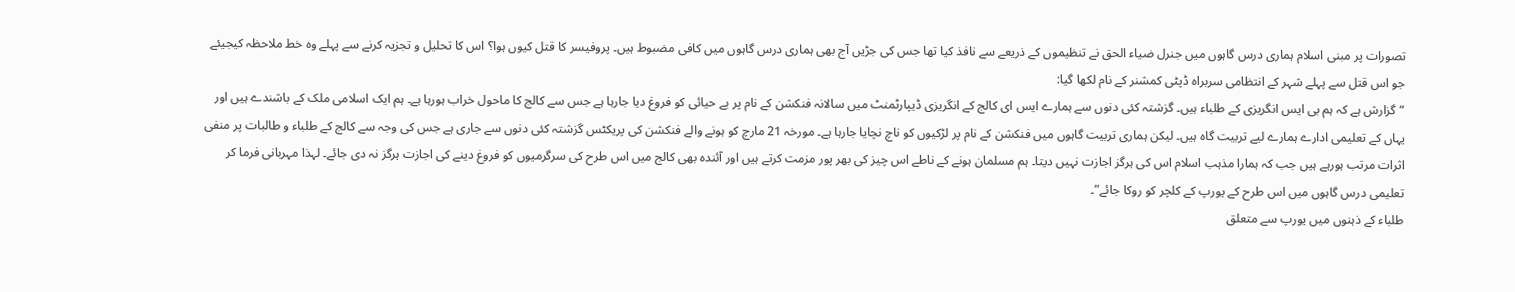تصورات پر مبنی اسلام ہماری درس گاہوں میں جنرل ضیاء الحق نے تنظیموں کے ذریعے سے نافذ کیا تھا جس کی جڑیں آج بھی ہماری درس گاہوں میں کافی مضبوط ہیں۔ پروفیسر کا قتل کیوں ہوا؟ اس کا تحلیل و تجزیہ کرنے سے پہلے وہ خط ملاحظہ کیجیئے جو اس قتل سے پہلے شہر کے انتظامی سربراہ ڈپٹی کمشنر کے نام لکھا گیا:
“گزارش ہے کہ ہم بی ایس انگریزی کے طلباء ہیں۔ گزشتہ کئی دنوں سے ہمارے ایس ای کالج کے انگریزی ڈیپارٹمنٹ میں سالانہ فنکشن کے نام پر بے حیائی کو فروغ دیا جارہا ہے جس سے کالج کا ماحول خراب ہورہا ہے۔ ہم ایک اسلامی ملک کے باشندے ہیں اور یہاں کے تعلیمی ادارے ہمارے لیے تربیت گاہ ہیں۔ لیکن ہماری تربیت گاہوں میں فنکشن کے نام پر لڑکیوں کو ناچ نچایا جارہا ہے۔ مورخہ 21 مارچ کو ہونے والے فنکشن کی پریکٹس گزشتہ کئی دنوں سے جاری ہے جس کی وجہ سے کالج کے طلباء و طالبات پر منفی اثرات مرتب ہورہے ہیں جب کہ ہمارا مذہب اسلام اس کی ہرگز اجازت نہیں دیتا۔ ہم مسلمان ہونے کے ناطے اس چیز کی بھر پور مزمت کرتے ہیں اور آئندہ بھی کالج میں اس طرح کی سرگرمیوں کو فروغ دینے کی اجازت ہرگز نہ دی جائے۔ لہذا مہربانی فرما کر تعلیمی درس گاہوں میں اس طرح کے یورپ کے کلچر کو روکا جائے”۔
طلباء کے ذہنوں میں یورپ سے متعلق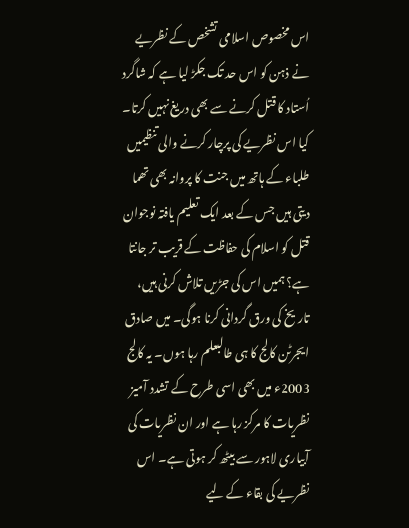اس مخصوص اسلامی تشخص کے نظریے نے ذہن کو اس حد تک جکڑ لیا ہے کہ شاگرد اُستاد کا قتل کرنے سے بھی دریغ نہیں کرتا۔ کیا اس نظریے کی پرچار کرنے والی تنظیمیں طلباء کے ہاتھ میں جنت کا پروانہ بھی تھما دیتی ہیں جس کے بعد ایک تعلیم یافتہ نوجوان قتل کو اسلام کی حفاظت کے قریب تر جانتا ہے؟ ہمیں اس کی جڑیں تلاش کرنی ہیں، تاریخ کی ورق گردانی کرنا ہوگی۔ میں صادق ایجرٹن کالج کا ہی طالبعلم رہا ہوں۔ یہ کالج 2003ء میں بھی اسی طرح کے تشدد آمیز نظریات کا مرکز رہا ہے اور ان نظریات کی آبیاری لاہور سے بیٹھ کر ہوتی ہے۔ اس نظریے کی بقاء کے لیے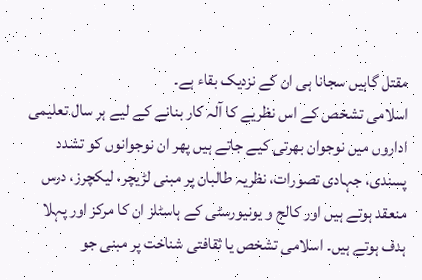مقتل گاہیں سجانا ہی ان کے نزدیک بقاء ہے۔
اسلامی تشخص کے اس نظریے کا آلہ کار بنانے کے لیے ہر سال تعلیمی اداروں میں نوجوان بھرتی کیے جاتے ہیں پھر ان نوجوانوں کو تشدد پسندی، جہادی تصورات، نظریہ طالبان پر مبنی لڑیچر، لیکچرز، درس منعقد ہوتے ہیں اور کالج و یونیورسٹی کے ہاسٹلز ان کا مرکز اور پہلا ہدف ہوتے ہیں۔ اسلامی تشخص یا ثقافتی شناخت پر مبنی جو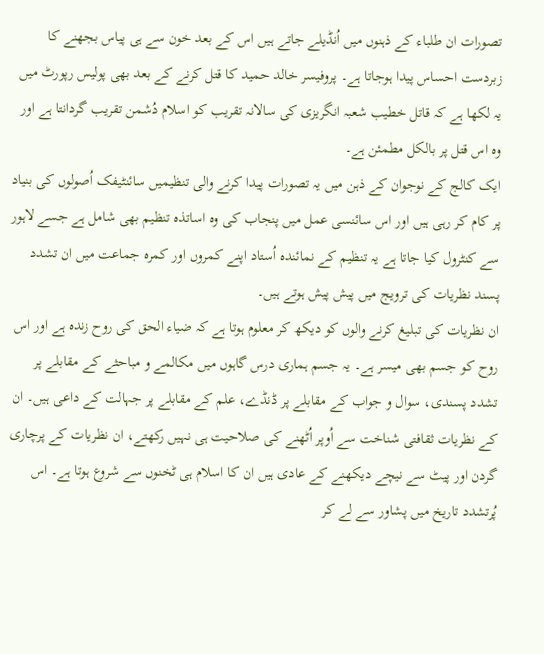تصورات ان طلباء کے ذہنوں میں اُنڈیلے جاتے ہیں اس کے بعد خون سے ہی پیاس بجھنے کا زبردست احساس پیدا ہوجاتا ہے۔ پروفیسر خالد حمید کا قتل کرنے کے بعد بھی پولیس رپورٹ میں یہ لکھا ہے کہ قاتل خطیب شعبہ انگریزی کی سالانہ تقریب کو اسلام دُشمن تقریب گردانتا ہے اور وہ اس قتل پر بالکل مطمئن ہے۔
ایک کالج کے نوجوان کے ذہن میں یہ تصورات پیدا کرنے والی تنظیمیں سائنٹیفک اُصولوں کی بنیاد پر کام کر رہی ہیں اور اس سائنسی عمل میں پنجاب کی وہ اساتذہ تنظیم بھی شامل ہے جسے لاہور سے کنٹرول کیا جاتا ہے یہ تنظیم کے نمائندہ اُستاد اپنے کمروں اور کمرہ جماعت میں ان تشدد پسند نظریات کی ترویج میں پیش پیش ہوتے ہیں۔
ان نظریات کی تبلیغ کرنے والوں کو دیکھ کر معلوم ہوتا ہے کہ ضیاء الحق کی روح زندہ ہے اور اس روح کو جسم بھی میسر ہے۔ یہ جسم ہماری درس گاہوں میں مکالمے و مباحثے کے مقابلے پر تشدد پسندی، سوال و جواب کے مقابلے پر ڈنڈے، علم کے مقابلے پر جہالت کے داعی ہیں۔ ان کے نظریات ثقافتی شناخت سے اُوپر اُٹھنے کی صلاحیت ہی نہیں رکھتے، ان نظریات کے پرچاری گردن اور پیٹ سے نیچے دیکھنے کے عادی ہیں ان کا اسلام ہی ٹخنوں سے شروع ہوتا ہے۔ اس پُرتشدد تاریخ میں پشاور سے لے کر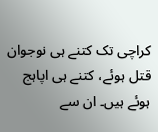کراچی تک کتنے ہی نوجوان قتل ہوئے، کتنے ہی اپاہج ہوئے ہیں۔ ان سے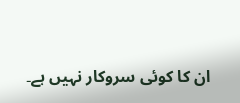ان کا کوئی سروکار نہیں ہے۔